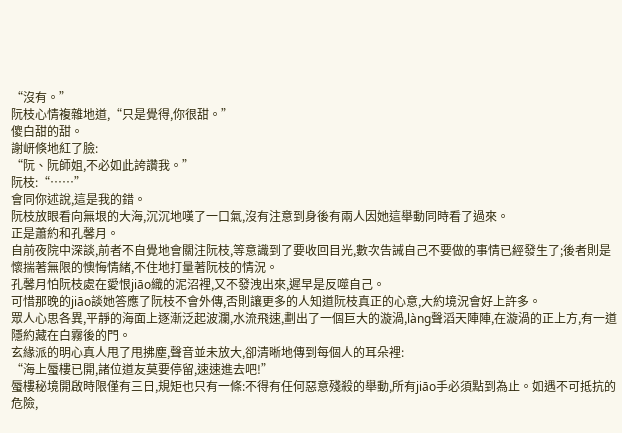“沒有。”
阮枝心情複雜地道,“只是覺得,你很甜。”
傻白甜的甜。
謝岍倏地紅了臉:
“阮、阮師姐,不必如此誇讚我。”
阮枝:“……”
會同你述說,這是我的錯。
阮枝放眼看向無垠的大海,沉沉地嘆了一口氣,沒有注意到身後有兩人因她這舉動同時看了過來。
正是蕭約和孔馨月。
自前夜院中深談,前者不自覺地會關注阮枝,等意識到了要收回目光,數次告誡自己不要做的事情已經發生了;後者則是懷揣著無限的懊悔情緒,不住地打量著阮枝的情況。
孔馨月怕阮枝處在愛恨jiāo織的泥沼裡,又不發洩出來,遲早是反噬自己。
可惜那晚的jiāo談她答應了阮枝不會外傳,否則讓更多的人知道阮枝真正的心意,大約境況會好上許多。
眾人心思各異,平靜的海面上逐漸泛起波瀾,水流飛速,劃出了一個巨大的漩渦,làng聲滔天陣陣,在漩渦的正上方,有一道隱約藏在白霧後的門。
玄緣派的明心真人甩了甩拂塵,聲音並未放大,卻清晰地傳到每個人的耳朵裡:
“海上蜃樓已開,諸位道友莫要停留,速速進去吧!”
蜃樓秘境開啟時限僅有三日,規矩也只有一條:不得有任何惡意殘殺的舉動,所有jiāo手必須點到為止。如遇不可抵抗的危險,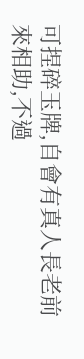可捏碎玉牌,自會有真人長老前來相助,不過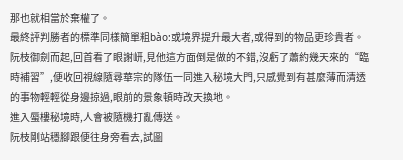那也就相當於棄權了。
最終評判勝者的標準同樣簡單粗bào:或境界提升最大者,或得到的物品更珍貴者。
阮枝御劍而起,回首看了眼謝岍,見他這方面倒是做的不錯,沒虧了蕭約幾天來的“臨時補習”,便收回視線隨尋華宗的隊伍一同進入秘境大門,只感覺到有甚麼薄而清透的事物輕輕從身邊掠過,眼前的景象頓時改天換地。
進入蜃樓秘境時,人會被隨機打亂傳送。
阮枝剛站穩腳跟便往身旁看去,試圖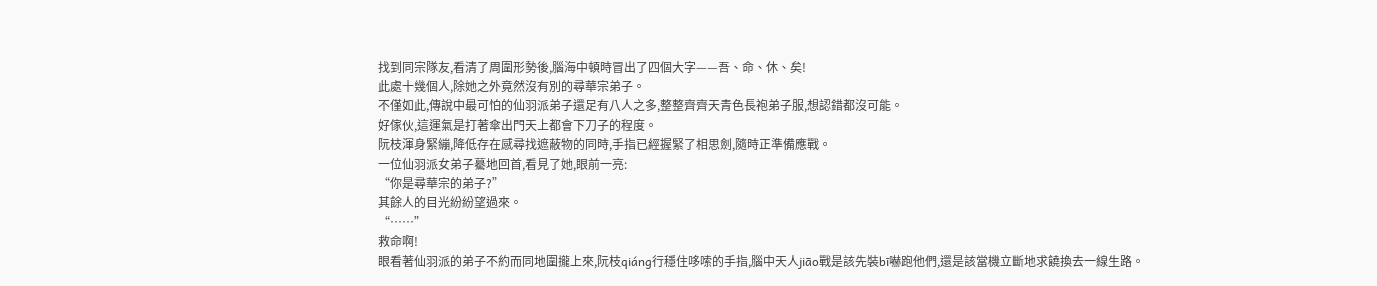找到同宗隊友,看清了周圍形勢後,腦海中頓時冒出了四個大字——吾、命、休、矣!
此處十幾個人,除她之外竟然沒有別的尋華宗弟子。
不僅如此,傳說中最可怕的仙羽派弟子還足有八人之多,整整齊齊天青色長袍弟子服,想認錯都沒可能。
好傢伙,這運氣是打著傘出門天上都會下刀子的程度。
阮枝渾身緊繃,降低存在感尋找遮蔽物的同時,手指已經握緊了相思劍,隨時正準備應戰。
一位仙羽派女弟子驀地回首,看見了她,眼前一亮:
“你是尋華宗的弟子?”
其餘人的目光紛紛望過來。
“……”
救命啊!
眼看著仙羽派的弟子不約而同地圍攏上來,阮枝qiáng行穩住哆嗦的手指,腦中天人jiāo戰是該先裝bī嚇跑他們,還是該當機立斷地求饒換去一線生路。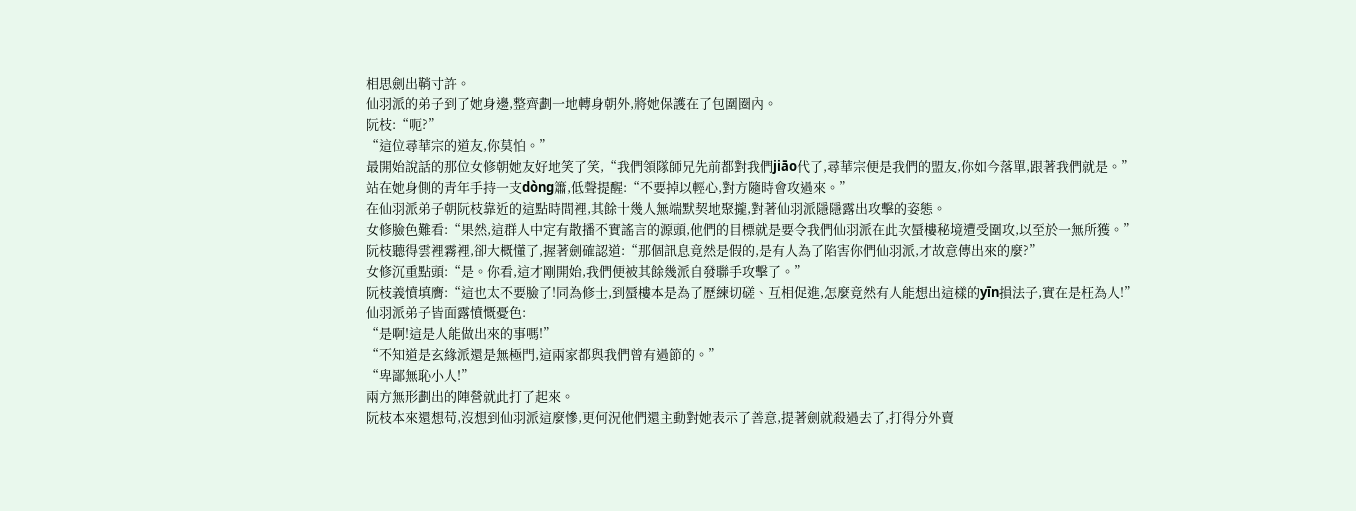相思劍出鞘寸許。
仙羽派的弟子到了她身邊,整齊劃一地轉身朝外,將她保護在了包圍圈內。
阮枝:“呃?”
“這位尋華宗的道友,你莫怕。”
最開始說話的那位女修朝她友好地笑了笑,“我們領隊師兄先前都對我們jiāo代了,尋華宗便是我們的盟友,你如今落單,跟著我們就是。”
站在她身側的青年手持一支dòng簫,低聲提醒:“不要掉以輕心,對方隨時會攻過來。”
在仙羽派弟子朝阮枝靠近的這點時間裡,其餘十幾人無端默契地聚攏,對著仙羽派隱隱露出攻擊的姿態。
女修臉色難看:“果然,這群人中定有散播不實謠言的源頭,他們的目標就是要令我們仙羽派在此次蜃樓秘境遭受圍攻,以至於一無所獲。”
阮枝聽得雲裡霧裡,卻大概懂了,握著劍確認道:“那個訊息竟然是假的,是有人為了陷害你們仙羽派,才故意傳出來的麼?”
女修沉重點頭:“是。你看,這才剛開始,我們便被其餘幾派自發聯手攻擊了。”
阮枝義憤填膺:“這也太不要臉了!同為修士,到蜃樓本是為了歷練切磋、互相促進,怎麼竟然有人能想出這樣的yīn損法子,實在是枉為人!”
仙羽派弟子皆面露憤慨憂色:
“是啊!這是人能做出來的事嗎!”
“不知道是玄緣派還是無極門,這兩家都與我們曾有過節的。”
“卑鄙無恥小人!”
兩方無形劃出的陣營就此打了起來。
阮枝本來還想苟,沒想到仙羽派這麼慘,更何況他們還主動對她表示了善意,提著劍就殺過去了,打得分外賣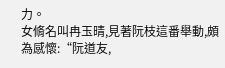力。
女脩名叫冉玉晴,見著阮枝這番舉動,頗為感懷:“阮道友,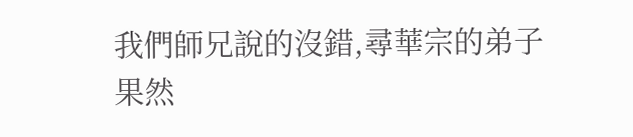我們師兄說的沒錯,尋華宗的弟子果然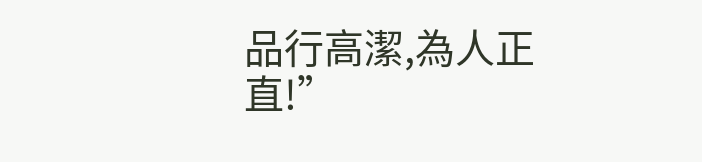品行高潔,為人正直!”